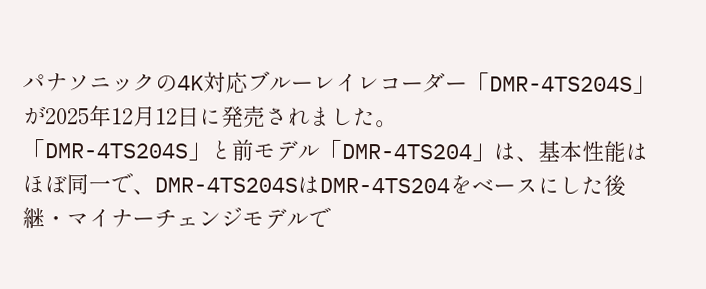パナソニックの4K対応ブルーレイレコーダー「DMR-4TS204S」が2025年12月12日に発売されました。
「DMR-4TS204S」と前モデル「DMR-4TS204」は、基本性能はほぼ同一で、DMR-4TS204SはDMR-4TS204をベースにした後継・マイナーチェンジモデルで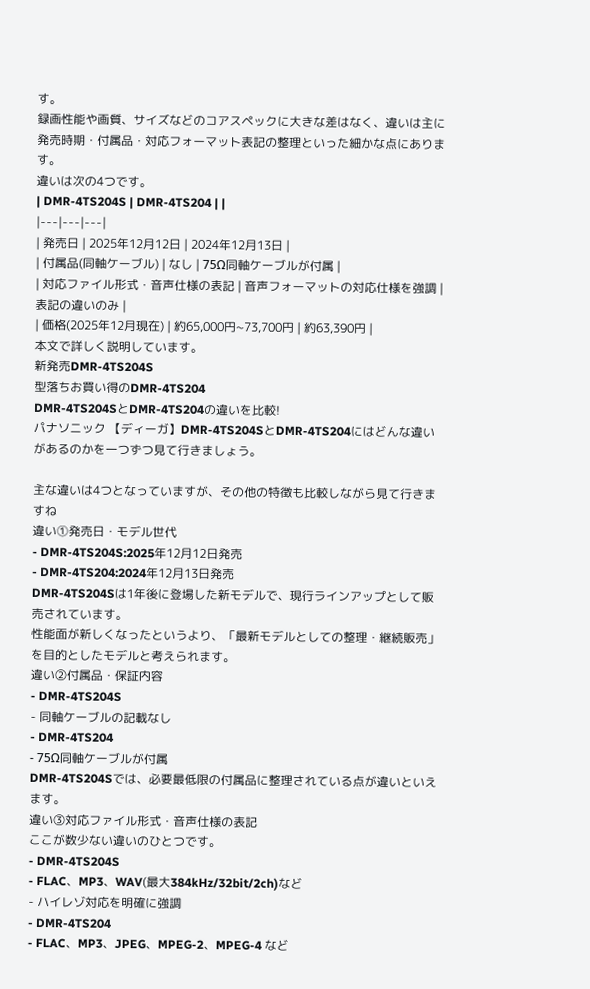す。
録画性能や画質、サイズなどのコアスペックに大きな差はなく、違いは主に発売時期・付属品・対応フォーマット表記の整理といった細かな点にあります。
違いは次の4つです。
| DMR-4TS204S | DMR-4TS204 | |
|---|---|---|
| 発売日 | 2025年12月12日 | 2024年12月13日 |
| 付属品(同軸ケーブル) | なし | 75Ω同軸ケーブルが付属 |
| 対応ファイル形式・音声仕様の表記 | 音声フォーマットの対応仕様を強調 | 表記の違いのみ |
| 価格(2025年12月現在) | 約65,000円~73,700円 | 約63,390円 |
本文で詳しく説明しています。
新発売DMR-4TS204S
型落ちお買い得のDMR-4TS204
DMR-4TS204SとDMR-4TS204の違いを比較!
パナソニック 【ディーガ】DMR-4TS204SとDMR-4TS204にはどんな違いがあるのかを一つずつ見て行きましょう。

主な違いは4つとなっていますが、その他の特徴も比較しながら見て行きますね
違い⓵発売日・モデル世代
- DMR-4TS204S:2025年12月12日発売
- DMR-4TS204:2024年12月13日発売
DMR-4TS204Sは1年後に登場した新モデルで、現行ラインアップとして販売されています。
性能面が新しくなったというより、「最新モデルとしての整理・継続販売」を目的としたモデルと考えられます。
違い②付属品・保証内容
- DMR-4TS204S
- 同軸ケーブルの記載なし
- DMR-4TS204
- 75Ω同軸ケーブルが付属
DMR-4TS204Sでは、必要最低限の付属品に整理されている点が違いといえます。
違い③対応ファイル形式・音声仕様の表記
ここが数少ない違いのひとつです。
- DMR-4TS204S
- FLAC、MP3、WAV(最大384kHz/32bit/2ch)など
- ハイレゾ対応を明確に強調
- DMR-4TS204
- FLAC、MP3、JPEG、MPEG-2、MPEG-4 など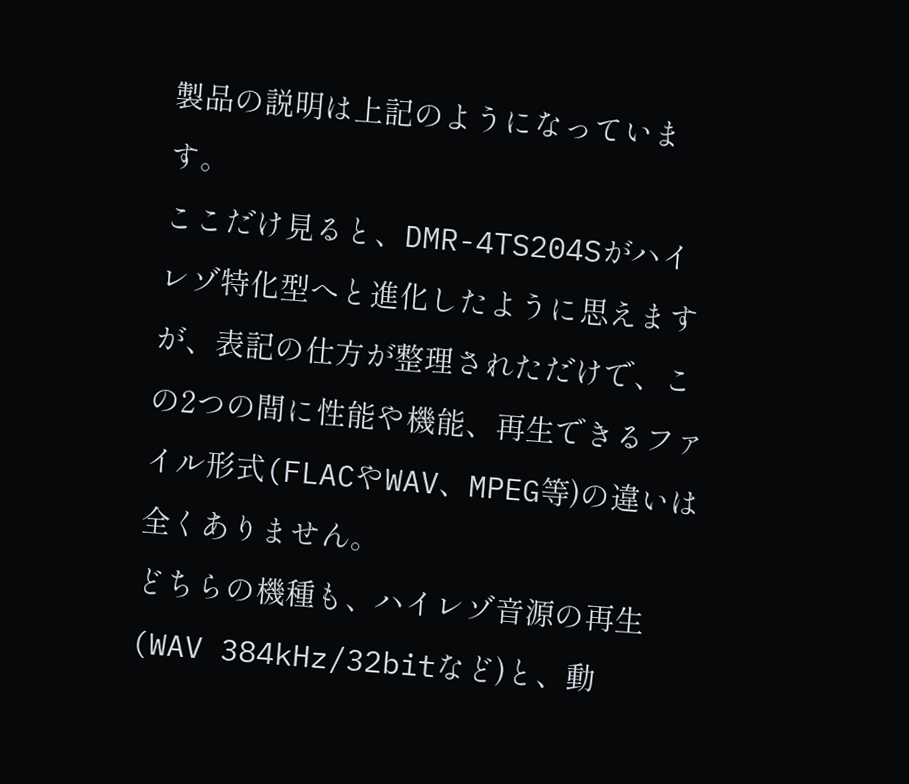製品の説明は上記のようになっています。
ここだけ見ると、DMR-4TS204Sがハイレゾ特化型へと進化したように思えますが、表記の仕方が整理されただけで、この2つの間に性能や機能、再生できるファイル形式(FLACやWAV、MPEG等)の違いは全くありません。
どちらの機種も、ハイレゾ音源の再生(WAV 384kHz/32bitなど)と、動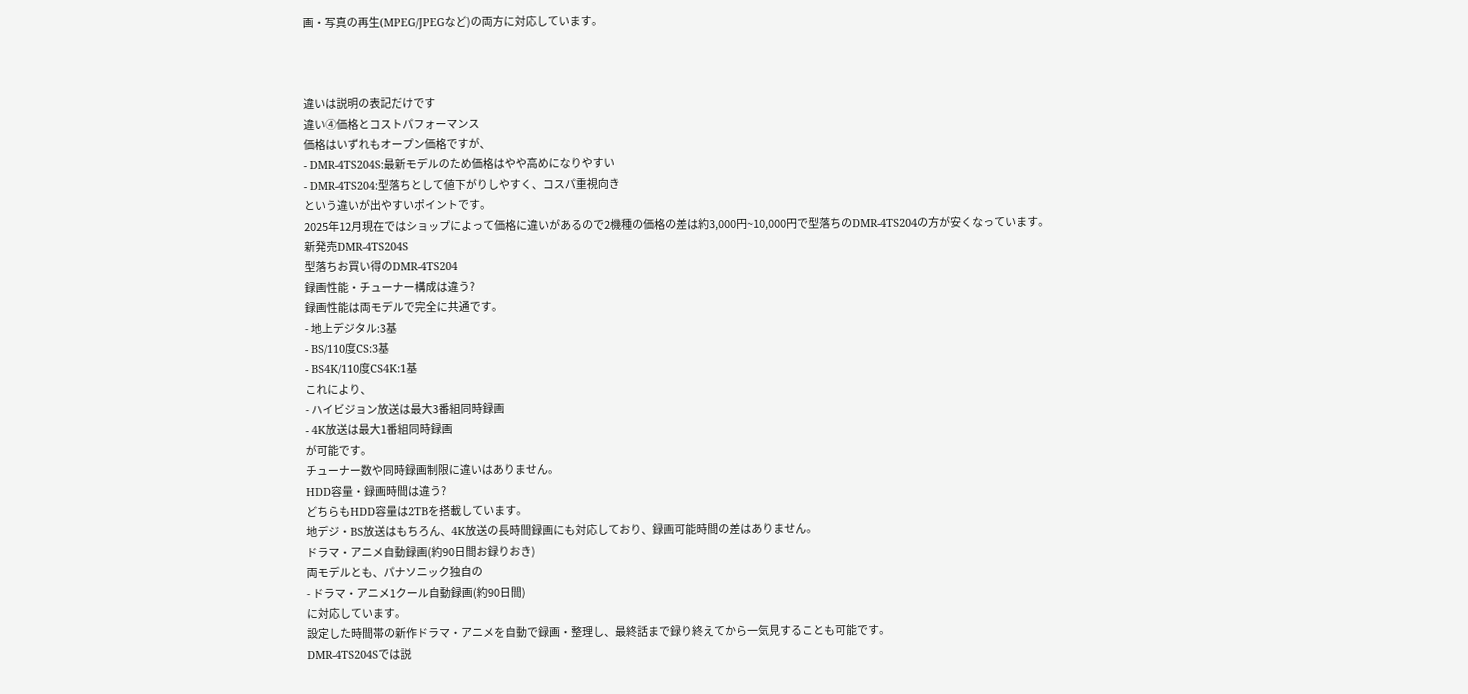画・写真の再生(MPEG/JPEGなど)の両方に対応しています。



違いは説明の表記だけです
違い④価格とコストパフォーマンス
価格はいずれもオープン価格ですが、
- DMR-4TS204S:最新モデルのため価格はやや高めになりやすい
- DMR-4TS204:型落ちとして値下がりしやすく、コスパ重視向き
という違いが出やすいポイントです。
2025年12月現在ではショップによって価格に違いがあるので2機種の価格の差は約3,000円~10,000円で型落ちのDMR-4TS204の方が安くなっています。
新発売DMR-4TS204S
型落ちお買い得のDMR-4TS204
録画性能・チューナー構成は違う?
録画性能は両モデルで完全に共通です。
- 地上デジタル:3基
- BS/110度CS:3基
- BS4K/110度CS4K:1基
これにより、
- ハイビジョン放送は最大3番組同時録画
- 4K放送は最大1番組同時録画
が可能です。
チューナー数や同時録画制限に違いはありません。
HDD容量・録画時間は違う?
どちらもHDD容量は2TBを搭載しています。
地デジ・BS放送はもちろん、4K放送の長時間録画にも対応しており、録画可能時間の差はありません。
ドラマ・アニメ自動録画(約90日間お録りおき)
両モデルとも、パナソニック独自の
- ドラマ・アニメ1クール自動録画(約90日間)
に対応しています。
設定した時間帯の新作ドラマ・アニメを自動で録画・整理し、最終話まで録り終えてから一気見することも可能です。
DMR-4TS204Sでは説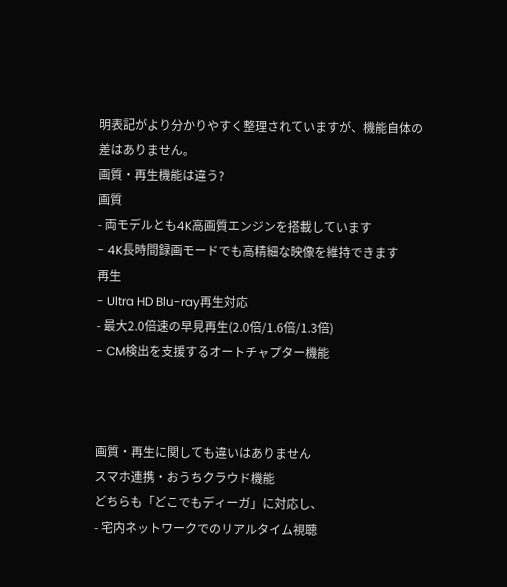明表記がより分かりやすく整理されていますが、機能自体の差はありません。
画質・再生機能は違う?
画質
- 両モデルとも4K高画質エンジンを搭載しています
- 4K長時間録画モードでも高精細な映像を維持できます
再生
- Ultra HD Blu-ray再生対応
- 最大2.0倍速の早見再生(2.0倍/1.6倍/1.3倍)
- CM検出を支援するオートチャプター機能



画質・再生に関しても違いはありません
スマホ連携・おうちクラウド機能
どちらも「どこでもディーガ」に対応し、
- 宅内ネットワークでのリアルタイム視聴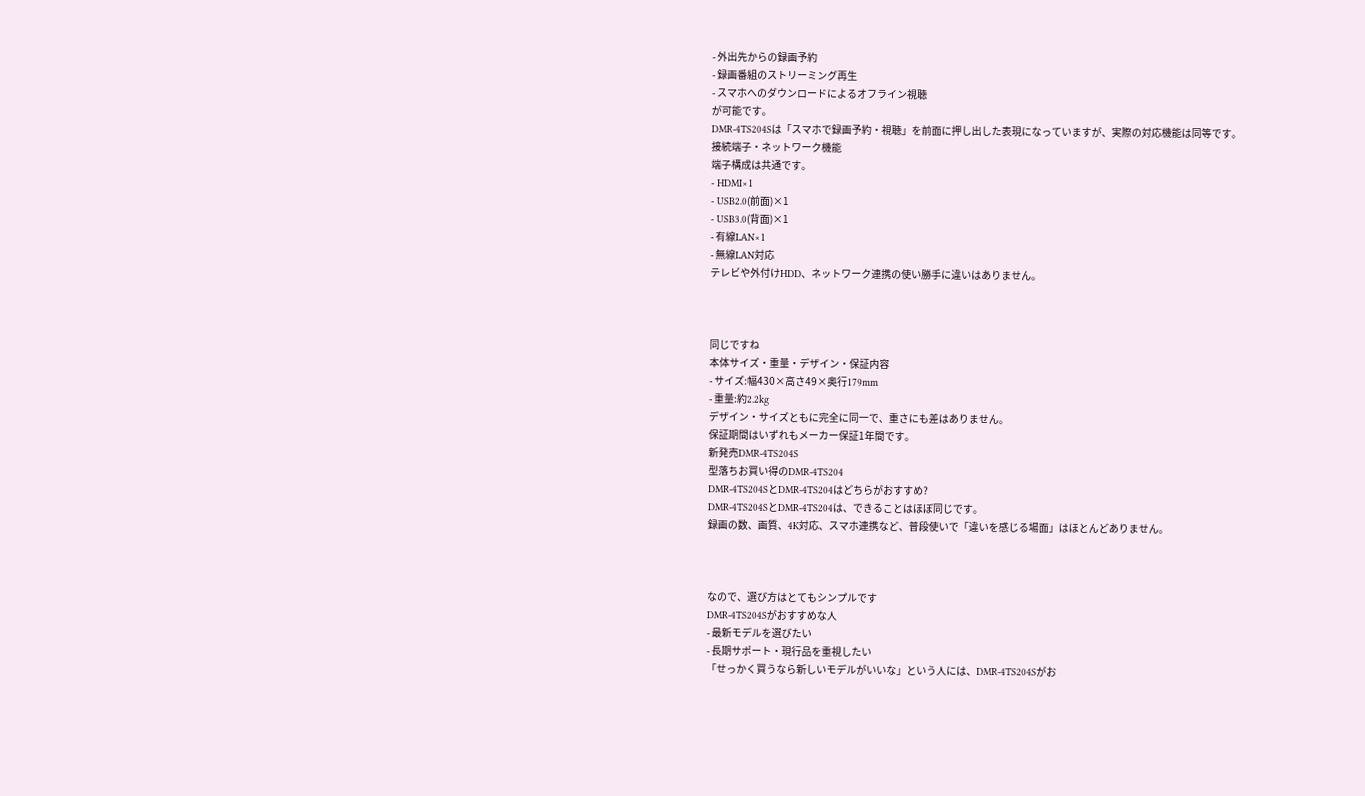- 外出先からの録画予約
- 録画番組のストリーミング再生
- スマホへのダウンロードによるオフライン視聴
が可能です。
DMR-4TS204Sは「スマホで録画予約・視聴」を前面に押し出した表現になっていますが、実際の対応機能は同等です。
接続端子・ネットワーク機能
端子構成は共通です。
- HDMI×1
- USB2.0(前面)×1
- USB3.0(背面)×1
- 有線LAN×1
- 無線LAN対応
テレビや外付けHDD、ネットワーク連携の使い勝手に違いはありません。



同じですね
本体サイズ・重量・デザイン・保証内容
- サイズ:幅430×高さ49×奥行179mm
- 重量:約2.2kg
デザイン・サイズともに完全に同一で、重さにも差はありません。
保証期間はいずれもメーカー保証1年間です。
新発売DMR-4TS204S
型落ちお買い得のDMR-4TS204
DMR-4TS204SとDMR-4TS204はどちらがおすすめ?
DMR-4TS204SとDMR-4TS204は、できることはほぼ同じです。
録画の数、画質、4K対応、スマホ連携など、普段使いで「違いを感じる場面」はほとんどありません。



なので、選び方はとてもシンプルです
DMR-4TS204Sがおすすめな人
- 最新モデルを選びたい
- 長期サポート・現行品を重視したい
「せっかく買うなら新しいモデルがいいな」という人には、DMR-4TS204Sがお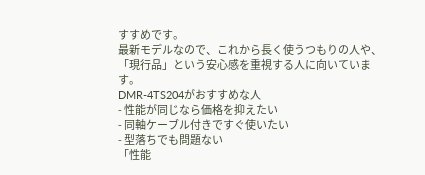すすめです。
最新モデルなので、これから長く使うつもりの人や、「現行品」という安心感を重視する人に向いています。
DMR-4TS204がおすすめな人
- 性能が同じなら価格を抑えたい
- 同軸ケーブル付きですぐ使いたい
- 型落ちでも問題ない
「性能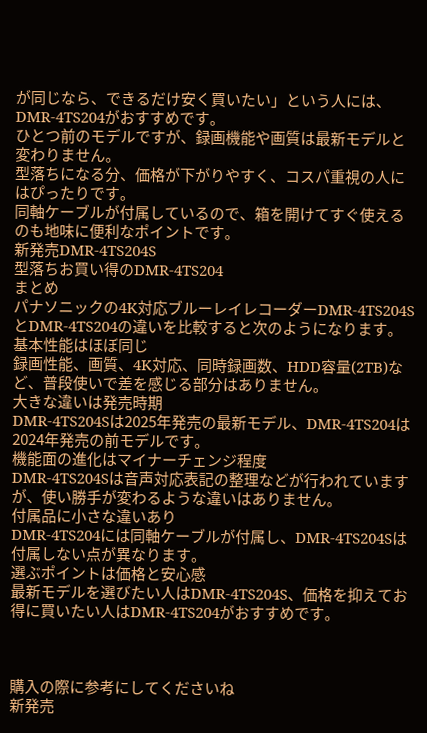が同じなら、できるだけ安く買いたい」という人には、DMR-4TS204がおすすめです。
ひとつ前のモデルですが、録画機能や画質は最新モデルと変わりません。
型落ちになる分、価格が下がりやすく、コスパ重視の人にはぴったりです。
同軸ケーブルが付属しているので、箱を開けてすぐ使えるのも地味に便利なポイントです。
新発売DMR-4TS204S
型落ちお買い得のDMR-4TS204
まとめ
パナソニックの4K対応ブルーレイレコーダーDMR-4TS204SとDMR-4TS204の違いを比較すると次のようになります。
基本性能はほぼ同じ
録画性能、画質、4K対応、同時録画数、HDD容量(2TB)など、普段使いで差を感じる部分はありません。
大きな違いは発売時期
DMR-4TS204Sは2025年発売の最新モデル、DMR-4TS204は2024年発売の前モデルです。
機能面の進化はマイナーチェンジ程度
DMR-4TS204Sは音声対応表記の整理などが行われていますが、使い勝手が変わるような違いはありません。
付属品に小さな違いあり
DMR-4TS204には同軸ケーブルが付属し、DMR-4TS204Sは付属しない点が異なります。
選ぶポイントは価格と安心感
最新モデルを選びたい人はDMR-4TS204S、価格を抑えてお得に買いたい人はDMR-4TS204がおすすめです。



購入の際に参考にしてくださいね
新発売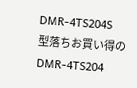DMR-4TS204S
型落ちお買い得のDMR-4TS204